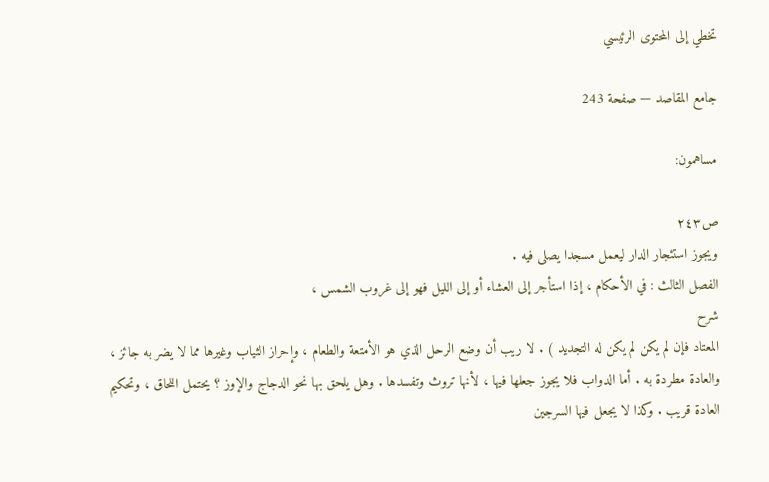تخطي إلى المحتوى الرئيسي

جامع المقاصد — صفحة 243

مساهمون:

ص٢٤٣
ويجوز استئجار الدار ليعمل مسجدا يصلى فيه .
الفصل الثالث : في الأحكام ، إذا استأجر إلى العشاء أو إلى الليل فهو إلى غروب الشمس ،
شرح
المعتاد فإن لم يكن لم يكن له التجديد ) . لا ريب أن وضع الرحل الذي هو الأمتعة والطعام ، وإحراز الثياب وغيرها مما لا يضر به جائز ، والعادة مطردة به . أما الدواب فلا يجوز جعلها فيها ، لأنها تروث وتفسدها . وهل يلحق بها نحو الدجاج والإوز ؟ يحتمل اللحاق ، وتحكيم العادة قريب . وكذا لا يجعل فيها السرجين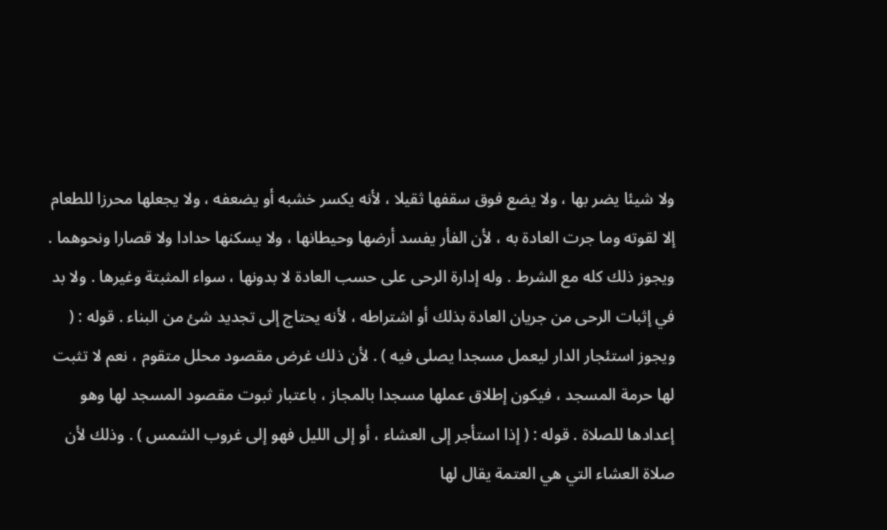ولا شيئا يضر بها ، ولا يضع فوق سقفها ثقيلا ، لأنه يكسر خشبه أو يضعفه ، ولا يجعلها محرزا للطعام إلا لقوته وما جرت العادة به ، لأن الفأر يفسد أرضها وحيطانها ، ولا يسكنها حدادا ولا قصارا ونحوهما . ويجوز ذلك كله مع الشرط . وله إدارة الرحى على حسب العادة لا بدونها ، سواء المثبتة وغيرها . ولا بد في إثبات الرحى من جريان العادة بذلك أو اشتراطه ، لأنه يحتاج إلى تجديد شئ من البناء . قوله : ( ويجوز استئجار الدار ليعمل مسجدا يصلى فيه ) . لأن ذلك غرض مقصود محلل متقوم ، نعم لا تثبت لها حرمة المسجد ، فيكون إطلاق عملها مسجدا بالمجاز ، باعتبار ثبوت مقصود المسجد لها وهو إعدادها للصلاة . قوله : ( إذا استأجر إلى العشاء ، أو إلى الليل فهو إلى غروب الشمس ) . وذلك لأن صلاة العشاء التي هي العتمة يقال لها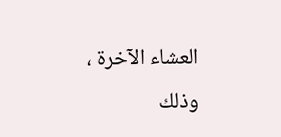العشاء الآخرة ، وذلك